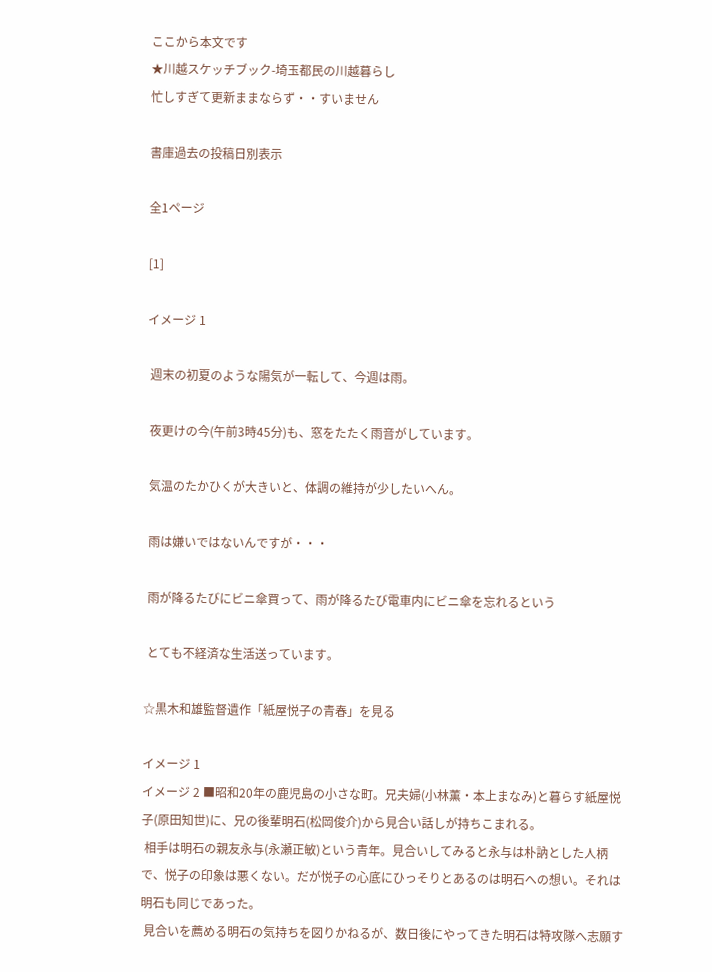ここから本文です
★川越スケッチブック-埼玉都民の川越暮らし
忙しすぎて更新ままならず・・すいません

書庫過去の投稿日別表示

全1ページ

[1]

イメージ 1

 週末の初夏のような陽気が一転して、今週は雨。

 夜更けの今(午前3時45分)も、窓をたたく雨音がしています。

 気温のたかひくが大きいと、体調の維持が少したいへん。

 雨は嫌いではないんですが・・・

 雨が降るたびにビニ傘買って、雨が降るたび電車内にビニ傘を忘れるという

 とても不経済な生活送っています。

☆黒木和雄監督遺作「紙屋悦子の青春」を見る

イメージ 1
イメージ 2 ■昭和20年の鹿児島の小さな町。兄夫婦(小林薫・本上まなみ)と暮らす紙屋悦子(原田知世)に、兄の後輩明石(松岡俊介)から見合い話しが持ちこまれる。
 相手は明石の親友永与(永瀬正敏)という青年。見合いしてみると永与は朴訥とした人柄で、悦子の印象は悪くない。だが悦子の心底にひっそりとあるのは明石への想い。それは明石も同じであった。
 見合いを薦める明石の気持ちを図りかねるが、数日後にやってきた明石は特攻隊へ志願す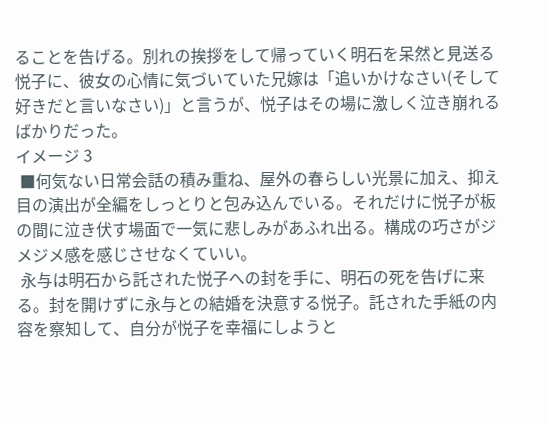ることを告げる。別れの挨拶をして帰っていく明石を呆然と見送る悦子に、彼女の心情に気づいていた兄嫁は「追いかけなさい(そして好きだと言いなさい)」と言うが、悦子はその場に激しく泣き崩れるばかりだった。
イメージ 3
 ■何気ない日常会話の積み重ね、屋外の春らしい光景に加え、抑え目の演出が全編をしっとりと包み込んでいる。それだけに悦子が板の間に泣き伏す場面で一気に悲しみがあふれ出る。構成の巧さがジメジメ感を感じさせなくていい。
 永与は明石から託された悦子への封を手に、明石の死を告げに来る。封を開けずに永与との結婚を決意する悦子。託された手紙の内容を察知して、自分が悦子を幸福にしようと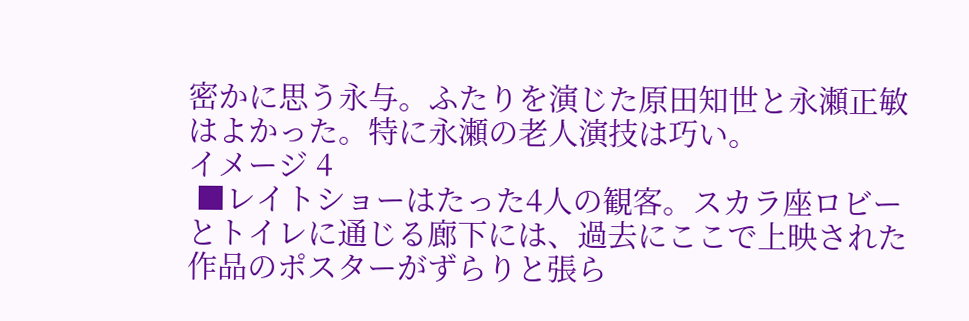密かに思う永与。ふたりを演じた原田知世と永瀬正敏はよかった。特に永瀬の老人演技は巧い。
イメージ 4
 ■レイトショーはたった4人の観客。スカラ座ロビーとトイレに通じる廊下には、過去にここで上映された作品のポスターがずらりと張ら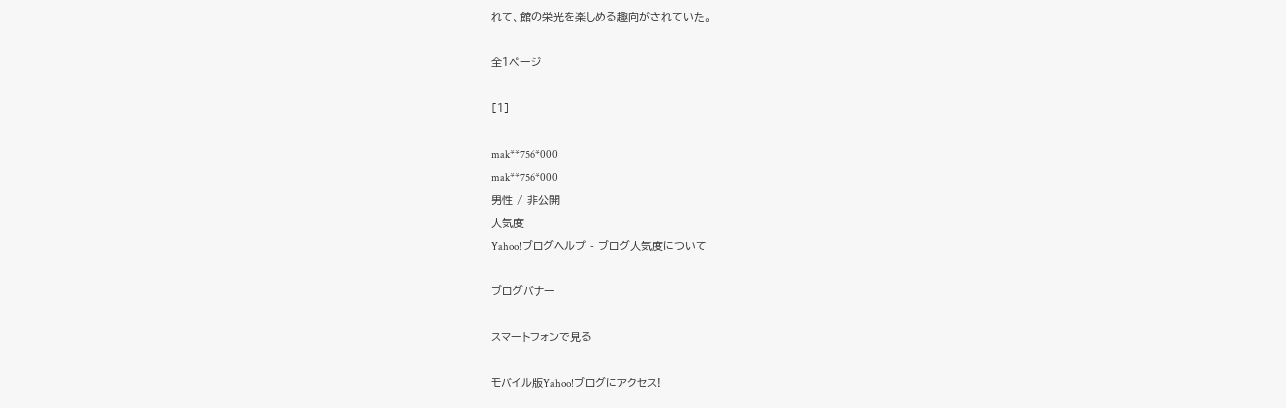れて、館の栄光を楽しめる趣向がされていた。

全1ページ

[1]

mak**756*000
mak**756*000
男性 / 非公開
人気度
Yahoo!ブログヘルプ - ブログ人気度について

ブログバナー

スマートフォンで見る

モバイル版Yahoo!ブログにアクセス!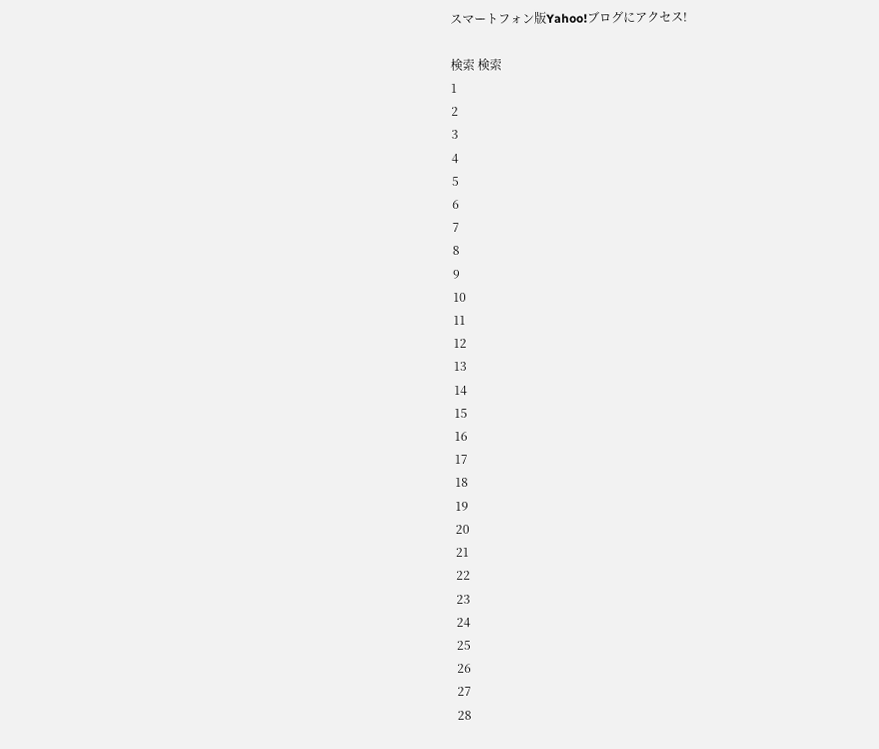スマートフォン版Yahoo!ブログにアクセス!

検索 検索
1
2
3
4
5
6
7
8
9
10
11
12
13
14
15
16
17
18
19
20
21
22
23
24
25
26
27
28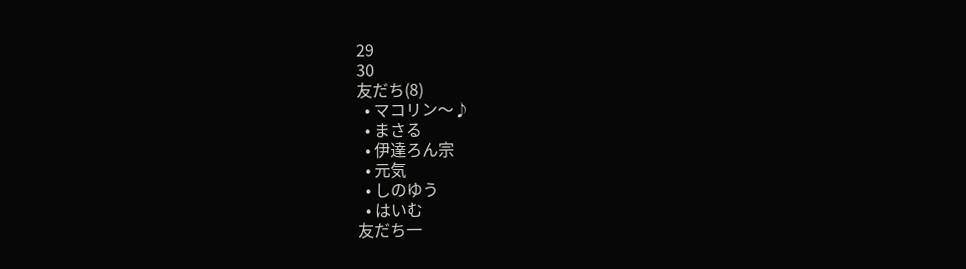29
30
友だち(8)
  • マコリン〜♪
  • まさる
  • 伊達ろん宗
  • 元気
  • しのゆう
  • はいむ
友だち一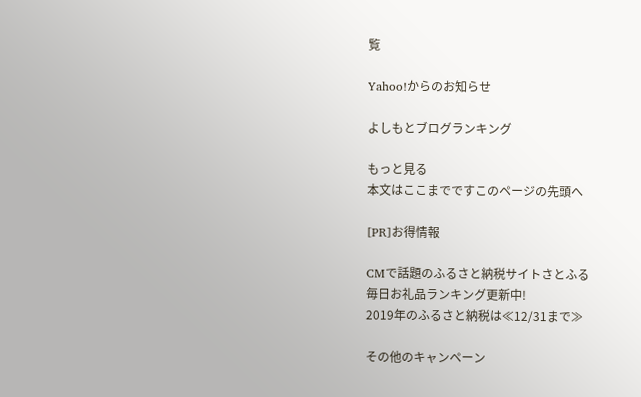覧

Yahoo!からのお知らせ

よしもとブログランキング

もっと見る
本文はここまでですこのページの先頭へ

[PR]お得情報

CMで話題のふるさと納税サイトさとふる
毎日お礼品ランキング更新中!
2019年のふるさと納税は≪12/31まで≫

その他のキャンペーン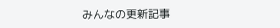みんなの更新記事